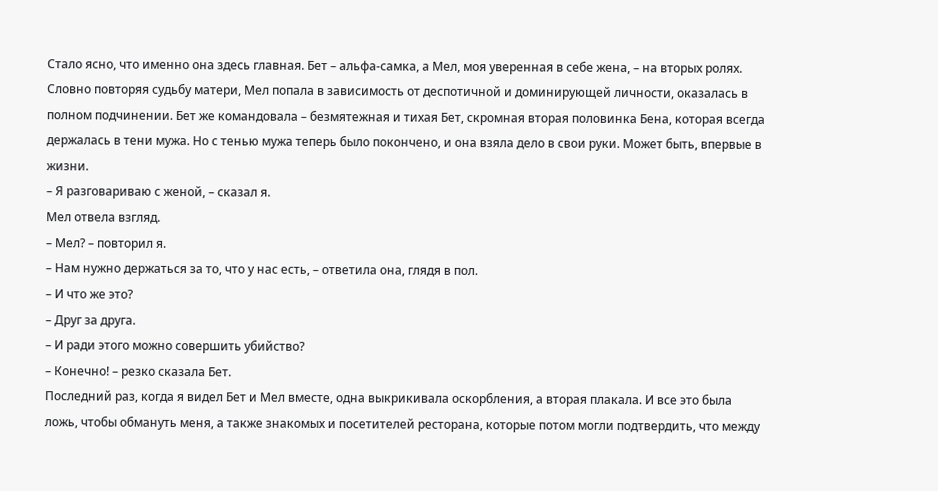Стало ясно, что именно она здесь главная. Бет – альфа-самка, а Мел, моя уверенная в себе жена, – на вторых ролях. Словно повторяя судьбу матери, Мел попала в зависимость от деспотичной и доминирующей личности, оказалась в полном подчинении. Бет же командовала – безмятежная и тихая Бет, скромная вторая половинка Бена, которая всегда держалась в тени мужа. Но с тенью мужа теперь было покончено, и она взяла дело в свои руки. Может быть, впервые в жизни.
– Я разговариваю с женой, – сказал я.
Мел отвела взгляд.
– Мел? – повторил я.
– Нам нужно держаться за то, что у нас есть, – ответила она, глядя в пол.
– И что же это?
– Друг за друга.
– И ради этого можно совершить убийство?
– Конечно! – резко сказала Бет.
Последний раз, когда я видел Бет и Мел вместе, одна выкрикивала оскорбления, а вторая плакала. И все это была ложь, чтобы обмануть меня, а также знакомых и посетителей ресторана, которые потом могли подтвердить, что между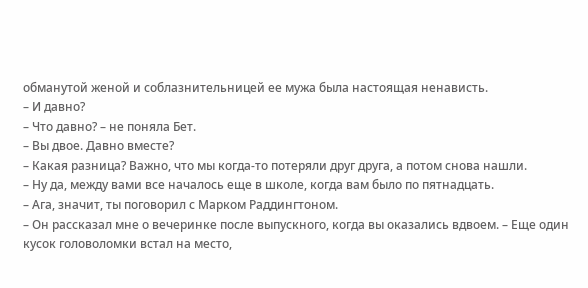обманутой женой и соблазнительницей ее мужа была настоящая ненависть.
– И давно?
– Что давно? – не поняла Бет.
– Вы двое. Давно вместе?
– Какая разница? Важно, что мы когда-то потеряли друг друга, а потом снова нашли.
– Ну да, между вами все началось еще в школе, когда вам было по пятнадцать.
– Ага, значит, ты поговорил с Марком Раддингтоном.
– Он рассказал мне о вечеринке после выпускного, когда вы оказались вдвоем. – Еще один кусок головоломки встал на место,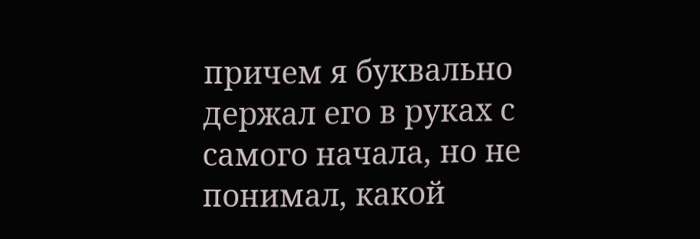причем я буквально держал его в руках с самого начала, но не понимал, какой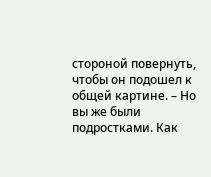стороной повернуть, чтобы он подошел к общей картине. – Но вы же были подростками. Как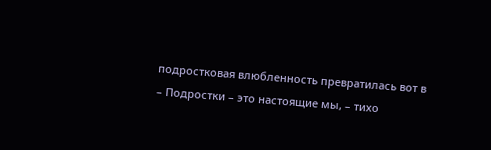подростковая влюбленность превратилась вот в
– Подростки – это настоящие мы, – тихо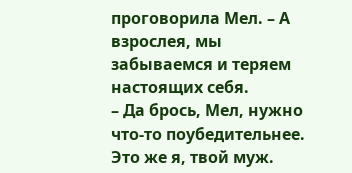проговорила Мел. – А взрослея, мы забываемся и теряем настоящих себя.
– Да брось, Мел, нужно что-то поубедительнее. Это же я, твой муж.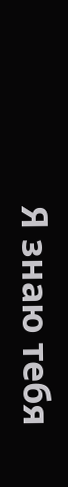Я знаю тебя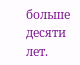больше десяти лет.